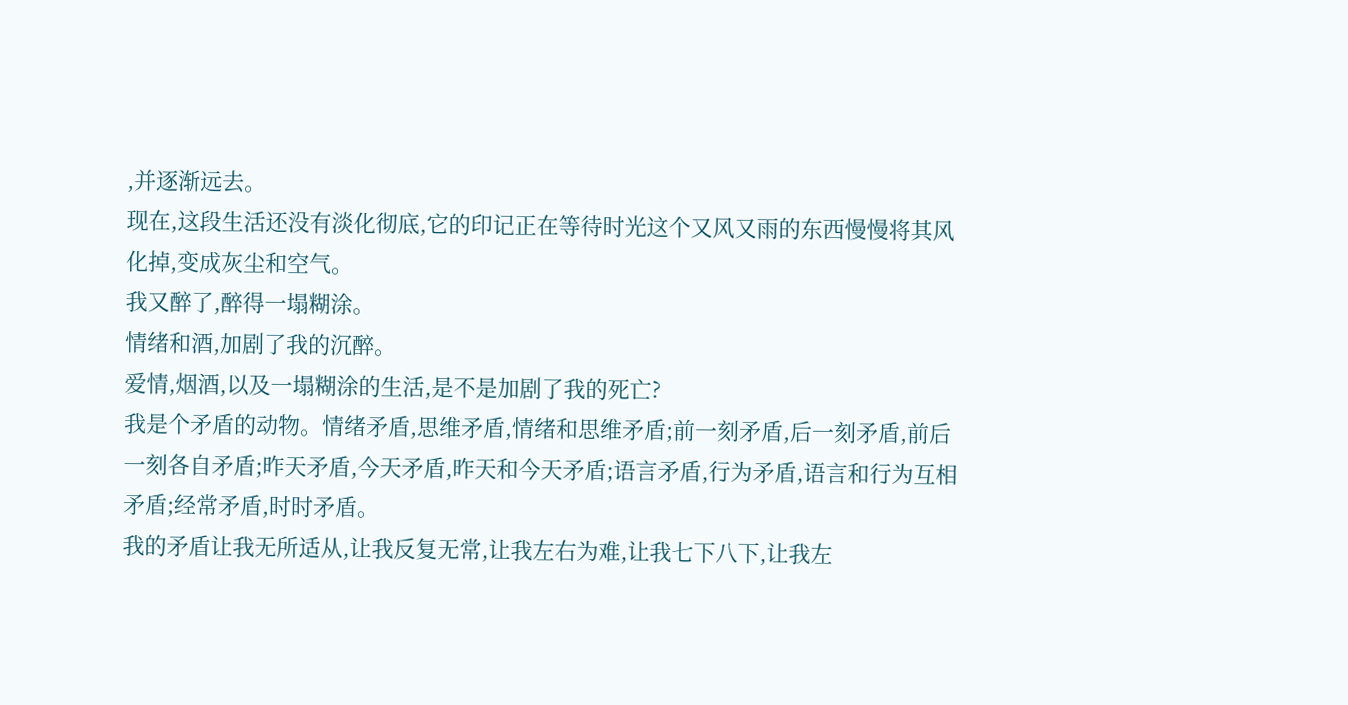,并逐渐远去。
现在,这段生活还没有淡化彻底,它的印记正在等待时光这个又风又雨的东西慢慢将其风化掉,变成灰尘和空气。
我又醉了,醉得一塌糊涂。
情绪和酒,加剧了我的沉醉。
爱情,烟酒,以及一塌糊涂的生活,是不是加剧了我的死亡?
我是个矛盾的动物。情绪矛盾,思维矛盾,情绪和思维矛盾;前一刻矛盾,后一刻矛盾,前后一刻各自矛盾;昨天矛盾,今天矛盾,昨天和今天矛盾;语言矛盾,行为矛盾,语言和行为互相矛盾;经常矛盾,时时矛盾。
我的矛盾让我无所适从,让我反复无常,让我左右为难,让我七下八下,让我左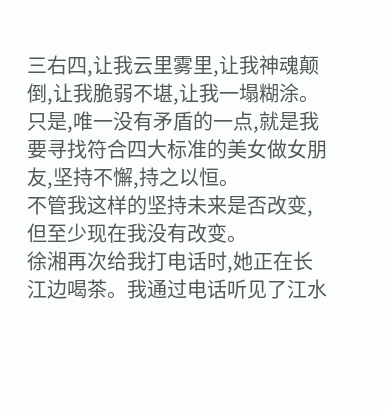三右四,让我云里雾里,让我神魂颠倒,让我脆弱不堪,让我一塌糊涂。
只是,唯一没有矛盾的一点,就是我要寻找符合四大标准的美女做女朋友,坚持不懈,持之以恒。
不管我这样的坚持未来是否改变,但至少现在我没有改变。
徐湘再次给我打电话时,她正在长江边喝茶。我通过电话听见了江水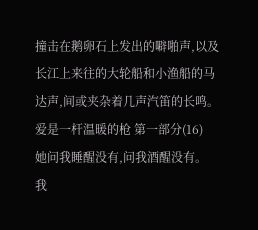撞击在鹅卵石上发出的噼啪声,以及长江上来往的大轮船和小渔船的马达声,间或夹杂着几声汽笛的长鸣。
爱是一杆温暖的枪 第一部分(16)
她问我睡醒没有,问我酒醒没有。
我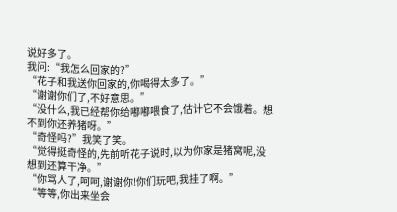说好多了。
我问:“我怎么回家的?”
“花子和我送你回家的,你喝得太多了。”
“谢谢你们了,不好意思。”
“没什么,我已经帮你给嘟嘟喂食了,估计它不会饿着。想不到你还养猪呀。”
“奇怪吗?”我笑了笑。
“觉得挺奇怪的,先前听花子说时,以为你家是猪窝呢,没想到还算干净。”
“你骂人了,呵呵,谢谢你!你们玩吧,我挂了啊。”
“等等,你出来坐会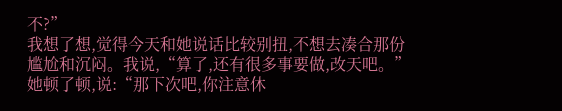不?”
我想了想,觉得今天和她说话比较别扭,不想去凑合那份尴尬和沉闷。我说,“算了,还有很多事要做,改天吧。”
她顿了顿,说:“那下次吧,你注意休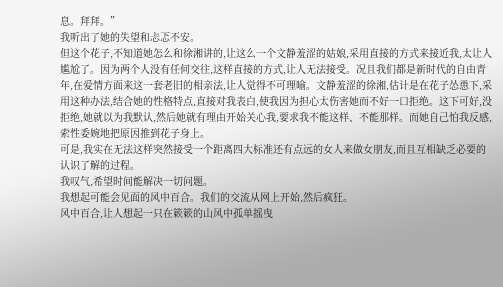息。拜拜。”
我听出了她的失望和忐忑不安。
但这个花子,不知道她怎么和徐湘讲的,让这么一个文静羞涩的姑娘,采用直接的方式来接近我,太让人尴尬了。因为两个人没有任何交往,这样直接的方式,让人无法接受。况且我们都是新时代的自由青年,在爱情方面来这一套老旧的相亲法,让人觉得不可理喻。文静羞涩的徐湘,估计是在花子怂恿下,采用这种办法,结合她的性格特点,直接对我表白,使我因为担心太伤害她而不好一口拒绝。这下可好,没拒绝,她就以为我默认,然后她就有理由开始关心我,要求我不能这样、不能那样。而她自己怕我反感,索性委婉地把原因推到花子身上。
可是,我实在无法这样突然接受一个距离四大标准还有点远的女人来做女朋友,而且互相缺乏必要的认识了解的过程。
我叹气,希望时间能解决一切问题。
我想起可能会见面的风中百合。我们的交流从网上开始,然后疯狂。
风中百合,让人想起一只在簌簌的山风中孤单摇曳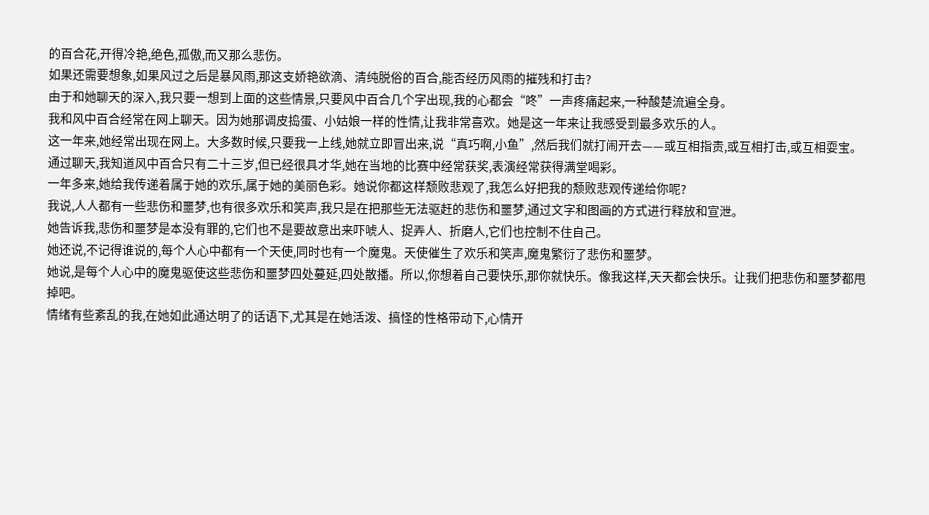的百合花,开得冷艳,绝色,孤傲,而又那么悲伤。
如果还需要想象,如果风过之后是暴风雨,那这支娇艳欲滴、清纯脱俗的百合,能否经历风雨的摧残和打击?
由于和她聊天的深入,我只要一想到上面的这些情景,只要风中百合几个字出现,我的心都会“咚”一声疼痛起来,一种酸楚流遍全身。
我和风中百合经常在网上聊天。因为她那调皮捣蛋、小姑娘一样的性情,让我非常喜欢。她是这一年来让我感受到最多欢乐的人。
这一年来,她经常出现在网上。大多数时候,只要我一上线,她就立即冒出来,说“真巧啊,小鱼”,然后我们就打闹开去——或互相指责,或互相打击,或互相耍宝。
通过聊天,我知道风中百合只有二十三岁,但已经很具才华,她在当地的比赛中经常获奖,表演经常获得满堂喝彩。
一年多来,她给我传递着属于她的欢乐,属于她的美丽色彩。她说你都这样颓败悲观了,我怎么好把我的颓败悲观传递给你呢?
我说,人人都有一些悲伤和噩梦,也有很多欢乐和笑声,我只是在把那些无法驱赶的悲伤和噩梦,通过文字和图画的方式进行释放和宣泄。
她告诉我,悲伤和噩梦是本没有罪的,它们也不是要故意出来吓唬人、捉弄人、折磨人,它们也控制不住自己。
她还说,不记得谁说的,每个人心中都有一个天使,同时也有一个魔鬼。天使催生了欢乐和笑声,魔鬼繁衍了悲伤和噩梦。
她说,是每个人心中的魔鬼驱使这些悲伤和噩梦四处蔓延,四处散播。所以,你想着自己要快乐,那你就快乐。像我这样,天天都会快乐。让我们把悲伤和噩梦都甩掉吧。
情绪有些紊乱的我,在她如此通达明了的话语下,尤其是在她活泼、搞怪的性格带动下,心情开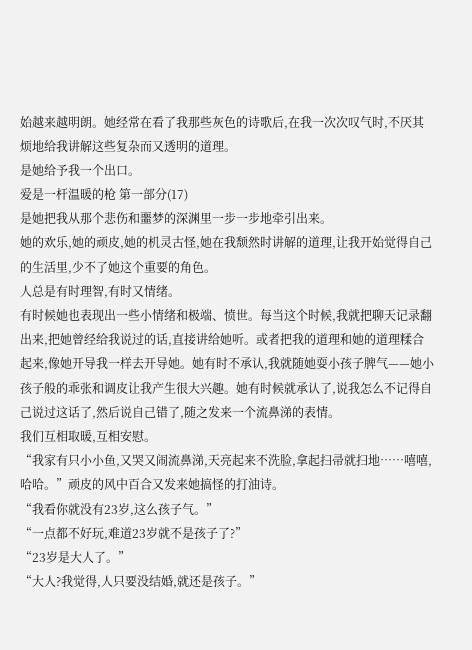始越来越明朗。她经常在看了我那些灰色的诗歌后,在我一次次叹气时,不厌其烦地给我讲解这些复杂而又透明的道理。
是她给予我一个出口。
爱是一杆温暖的枪 第一部分(17)
是她把我从那个悲伤和噩梦的深渊里一步一步地牵引出来。
她的欢乐,她的顽皮,她的机灵古怪,她在我颓然时讲解的道理,让我开始觉得自己的生活里,少不了她这个重要的角色。
人总是有时理智,有时又情绪。
有时候她也表现出一些小情绪和极端、愤世。每当这个时候,我就把聊天记录翻出来,把她曾经给我说过的话,直接讲给她听。或者把我的道理和她的道理糅合起来,像她开导我一样去开导她。她有时不承认,我就随她耍小孩子脾气——她小孩子般的乖张和调皮让我产生很大兴趣。她有时候就承认了,说我怎么不记得自己说过这话了,然后说自己错了,随之发来一个流鼻涕的表情。
我们互相取暖,互相安慰。
“我家有只小小鱼,又哭又闹流鼻涕,天亮起来不洗脸,拿起扫帚就扫地……嘻嘻,哈哈。”顽皮的风中百合又发来她搞怪的打油诗。
“我看你就没有23岁,这么孩子气。”
“一点都不好玩,难道23岁就不是孩子了?”
“23岁是大人了。”
“大人?我觉得,人只要没结婚,就还是孩子。”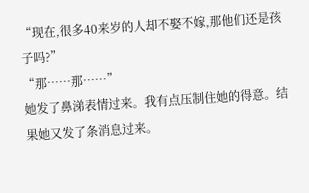“现在,很多40来岁的人却不娶不嫁,那他们还是孩子吗?”
“那……那……”
她发了鼻涕表情过来。我有点压制住她的得意。结果她又发了条消息过来。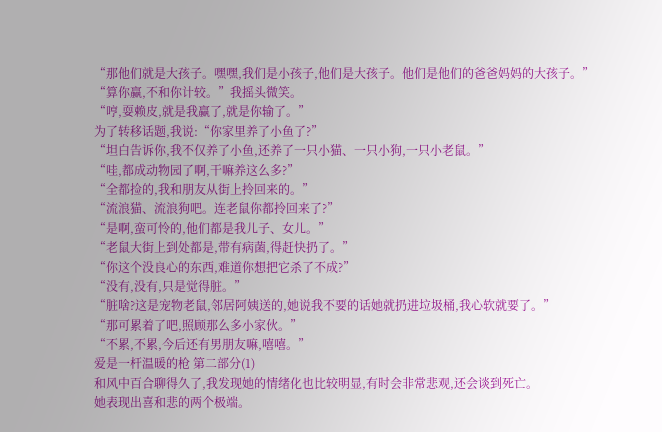“那他们就是大孩子。嘿嘿,我们是小孩子,他们是大孩子。他们是他们的爸爸妈妈的大孩子。”
“算你赢,不和你计较。”我摇头微笑。
“哼,耍赖皮,就是我赢了,就是你输了。”
为了转移话题,我说:“你家里养了小鱼了?”
“坦白告诉你,我不仅养了小鱼,还养了一只小猫、一只小狗,一只小老鼠。”
“哇,都成动物园了啊,干嘛养这么多?”
“全都捡的,我和朋友从街上拎回来的。”
“流浪猫、流浪狗吧。连老鼠你都拎回来了?”
“是啊,蛮可怜的,他们都是我儿子、女儿。”
“老鼠大街上到处都是,带有病菌,得赶快扔了。”
“你这个没良心的东西,难道你想把它杀了不成?”
“没有,没有,只是觉得脏。”
“脏啥?这是宠物老鼠,邻居阿姨送的,她说我不要的话她就扔进垃圾桶,我心软就要了。”
“那可累着了吧,照顾那么多小家伙。”
“不累,不累,今后还有男朋友嘛,嘻嘻。”
爱是一杆温暖的枪 第二部分(1)
和风中百合聊得久了,我发现她的情绪化也比较明显,有时会非常悲观,还会谈到死亡。
她表现出喜和悲的两个极端。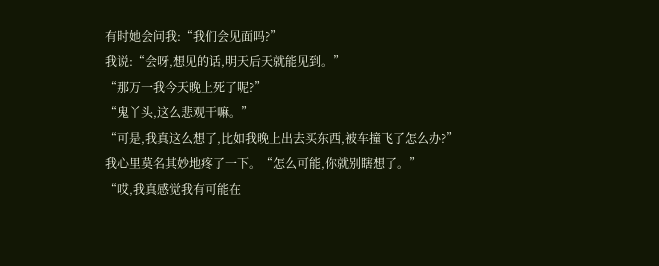有时她会问我:“我们会见面吗?”
我说:“会呀,想见的话,明天后天就能见到。”
“那万一我今天晚上死了呢?”
“鬼丫头,这么悲观干嘛。”
“可是,我真这么想了,比如我晚上出去买东西,被车撞飞了怎么办?”
我心里莫名其妙地疼了一下。“怎么可能,你就别瞎想了。”
“哎,我真感觉我有可能在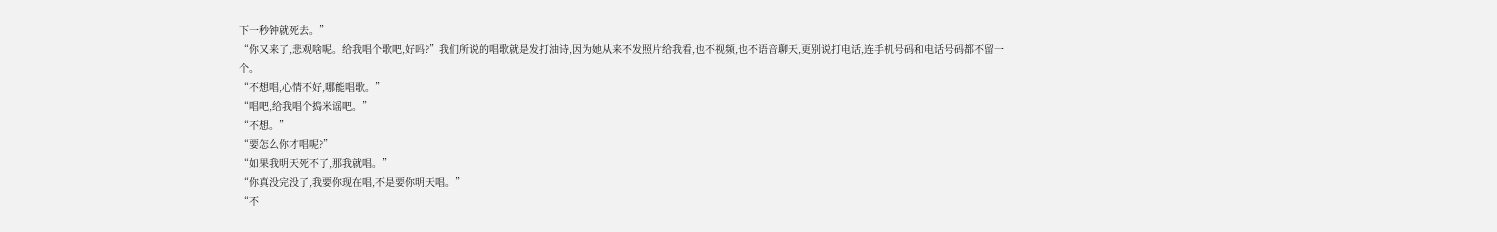下一秒钟就死去。”
“你又来了,悲观啥呢。给我唱个歌吧,好吗?”我们所说的唱歌就是发打油诗,因为她从来不发照片给我看,也不视频,也不语音聊天,更别说打电话,连手机号码和电话号码都不留一个。
“不想唱,心情不好,哪能唱歌。”
“唱吧,给我唱个捣米谣吧。”
“不想。”
“要怎么你才唱呢?”
“如果我明天死不了,那我就唱。”
“你真没完没了,我要你现在唱,不是要你明天唱。”
“不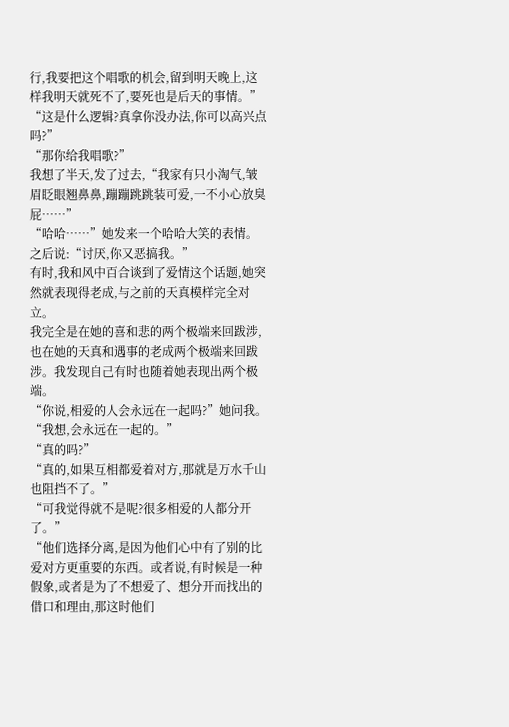行,我要把这个唱歌的机会,留到明天晚上,这样我明天就死不了,要死也是后天的事情。”
“这是什么逻辑?真拿你没办法,你可以高兴点吗?”
“那你给我唱歌?”
我想了半天,发了过去,“我家有只小淘气,皱眉眨眼翘鼻鼻,蹦蹦跳跳装可爱,一不小心放臭屁……”
“哈哈……”她发来一个哈哈大笑的表情。之后说:“讨厌,你又恶搞我。”
有时,我和风中百合谈到了爱情这个话题,她突然就表现得老成,与之前的天真模样完全对立。
我完全是在她的喜和悲的两个极端来回跋涉,也在她的天真和遇事的老成两个极端来回跋涉。我发现自己有时也随着她表现出两个极端。
“你说,相爱的人会永远在一起吗?”她问我。
“我想,会永远在一起的。”
“真的吗?”
“真的,如果互相都爱着对方,那就是万水千山也阻挡不了。”
“可我觉得就不是呢?很多相爱的人都分开了。”
“他们选择分离,是因为他们心中有了别的比爱对方更重要的东西。或者说,有时候是一种假象,或者是为了不想爱了、想分开而找出的借口和理由,那这时他们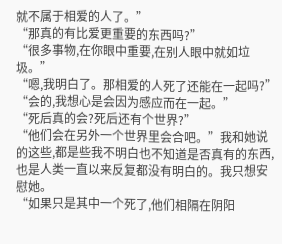就不属于相爱的人了。”
“那真的有比爱更重要的东西吗?”
“很多事物,在你眼中重要,在别人眼中就如垃圾。”
“嗯,我明白了。那相爱的人死了还能在一起吗?”
“会的,我想心是会因为感应而在一起。”
“死后真的会?死后还有个世界?”
“他们会在另外一个世界里会合吧。”我和她说的这些,都是些我不明白也不知道是否真有的东西,也是人类一直以来反复都没有明白的。我只想安慰她。
“如果只是其中一个死了,他们相隔在阴阳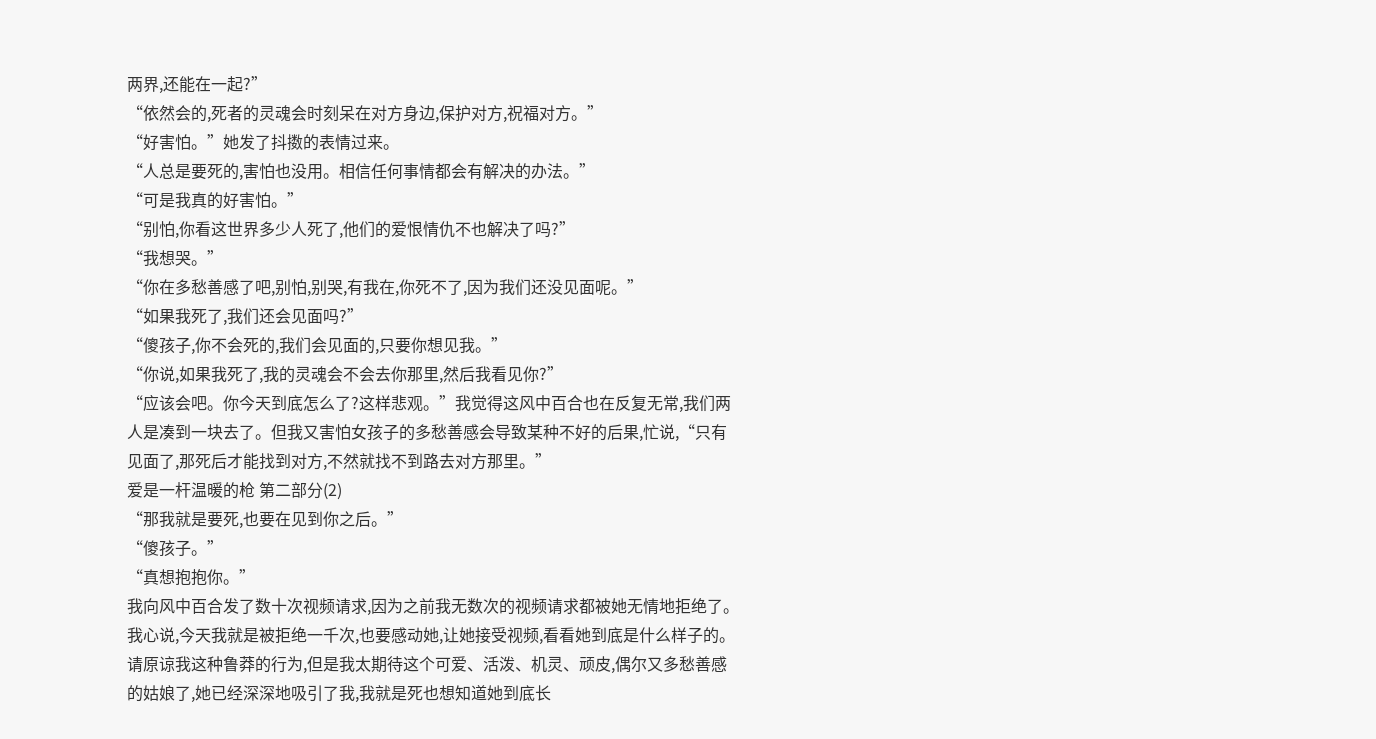两界,还能在一起?”
“依然会的,死者的灵魂会时刻呆在对方身边,保护对方,祝福对方。”
“好害怕。”她发了抖擞的表情过来。
“人总是要死的,害怕也没用。相信任何事情都会有解决的办法。”
“可是我真的好害怕。”
“别怕,你看这世界多少人死了,他们的爱恨情仇不也解决了吗?”
“我想哭。”
“你在多愁善感了吧,别怕,别哭,有我在,你死不了,因为我们还没见面呢。”
“如果我死了,我们还会见面吗?”
“傻孩子,你不会死的,我们会见面的,只要你想见我。”
“你说,如果我死了,我的灵魂会不会去你那里,然后我看见你?”
“应该会吧。你今天到底怎么了?这样悲观。”我觉得这风中百合也在反复无常,我们两人是凑到一块去了。但我又害怕女孩子的多愁善感会导致某种不好的后果,忙说,“只有见面了,那死后才能找到对方,不然就找不到路去对方那里。”
爱是一杆温暖的枪 第二部分(2)
“那我就是要死,也要在见到你之后。”
“傻孩子。”
“真想抱抱你。”
我向风中百合发了数十次视频请求,因为之前我无数次的视频请求都被她无情地拒绝了。我心说,今天我就是被拒绝一千次,也要感动她,让她接受视频,看看她到底是什么样子的。
请原谅我这种鲁莽的行为,但是我太期待这个可爱、活泼、机灵、顽皮,偶尔又多愁善感的姑娘了,她已经深深地吸引了我,我就是死也想知道她到底长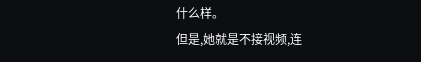什么样。
但是,她就是不接视频,连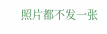照片都不发一张